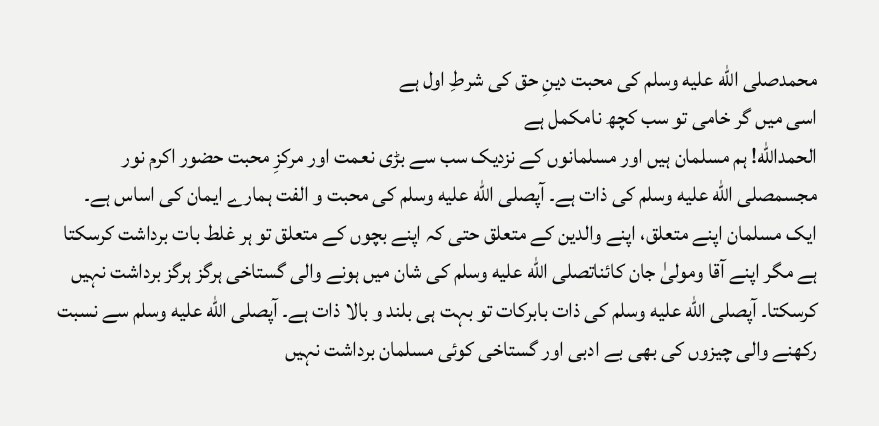محمدصلى الله عليه وسلم کی محبت دینِ حق کی شرطِ اول ہے
اسی میں گر خامی تو سب کچھ نامکمل ہے
الحمدالله! ہم مسلمان ہیں اور مسلمانوں کے نزدیک سب سے بڑی نعمت اور مرکزِ محبت حضور اکرم نور مجسمصلى الله عليه وسلم کی ذات ہے۔ آپصلى الله عليه وسلم کی محبت و الفت ہمارے ایمان کی اساس ہے۔ ایک مسلمان اپنے متعلق، اپنے والدین کے متعلق حتی کہ اپنے بچوں کے متعلق تو ہر غلط بات برداشت کرسکتا ہے مگر اپنے آقا ومولیٰ جان کائناتصلى الله عليه وسلم کی شان میں ہونے والی گستاخی ہرگز ہرگز برداشت نہیں کرسکتا۔ آپصلى الله عليه وسلم کی ذات بابرکات تو بہت ہی بلند و بالا ذات ہے۔ آپصلى الله عليه وسلم سے نسبت رکھنے والی چیزوں کی بھی بے ادبی اور گستاخی کوئی مسلمان برداشت نہیں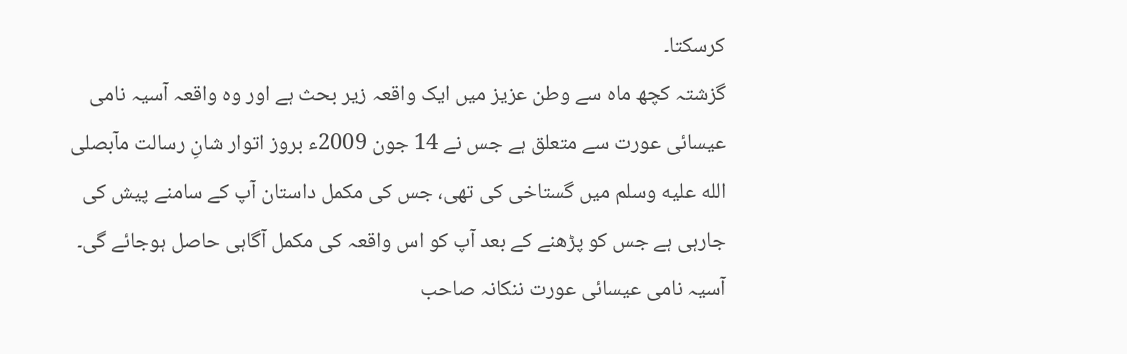کرسکتا۔
گزشتہ کچھ ماہ سے وطن عزیز میں ایک واقعہ زیر بحث ہے اور وہ واقعہ آسیہ نامی عیسائی عورت سے متعلق ہے جس نے 14 جون 2009ء بروز اتوار شانِ رسالت مآبصلى الله عليه وسلم میں گستاخی کی تھی، جس کی مکمل داستان آپ کے سامنے پیش کی جارہی ہے جس کو پڑھنے کے بعد آپ کو اس واقعہ کی مکمل آگاہی حاصل ہوجائے گی۔
آسیہ نامی عیسائی عورت ننکانہ صاحب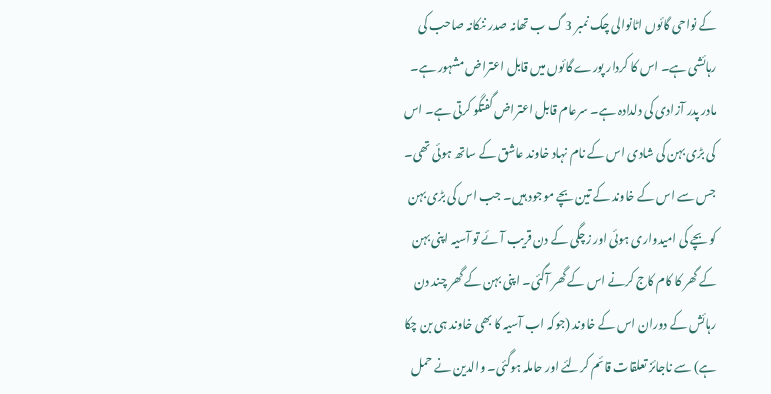کے نواحی گائوں اٹانوالی چک نمبر 3 گ ب تھانہ صدر ننکانہ صاحب کی رہائشی ہے۔ اس کا کردار پورے گائوں میں قابل اعتراض مشہور ہے۔ مادر پدر آزادی کی دلدادہ ہے۔ سرعام قابل اعتراض گفتگو کرتی ہے۔ اس کی بڑی بہن کی شادی اس کے نام نہاد خاوند عاشق کے ساتھ ہوئی تھی۔ جس سے اس کے خاوند کے تین بچے موجود ہیں۔ جب اس کی بڑی بہن کو بچے کی امیدواری ہوئی اور زچگی کے دن قریب آئے تو آسیہ اپنی بہن کے گھر کا کام کاج کرنے اس کے گھر آگئی۔ اپنی بہن کے گھر چند دن رہائش کے دوران اس کے خاوند (جوکہ اب آسیہ کا بھی خاوند ہی بن چکا ہے) سے ناجائز تعلقات قائم کرلئے اور حاملہ ہوگئی۔ والدین نے حمل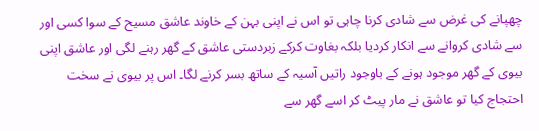چھپانے کی غرض سے شادی کرنا چاہی تو اس نے اپنی بہن کے خاوند عاشق مسیح کے سوا کسی اور سے شادی کروانے سے انکار کردیا بلکہ بغاوت کرکے زبردستی عاشق کے گھر رہنے لگی اور عاشق اپنی بیوی کے گھر موجود ہونے کے باوجود راتیں آسیہ کے ساتھ بسر کرنے لگا۔ اس پر بیوی نے سخت احتجاج کیا تو عاشق نے مار پیٹ کر اسے گھر سے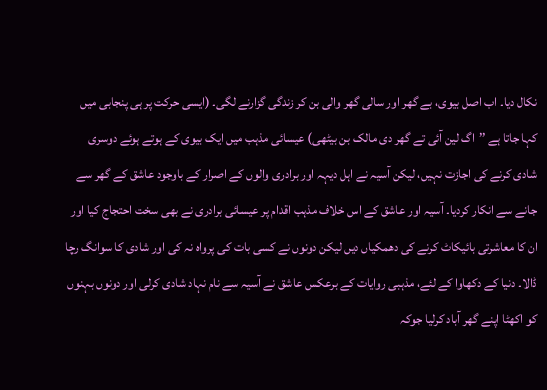نکال دیا۔ اب اصل بیوی، بے گھر اور سالی گھر والی بن کر زندگی گزارنے لگی۔ (ایسی حرکت پر ہی پنجابی میں کہا جاتا ہے ’’اگ لین آئی تے گھر دی مالک بن بیٹھی) عیسائی مذہب میں ایک بیوی کے ہوتے ہوئے دوسری شادی کرنے کی اجازت نہیں، لیکن آسیہ نے اہل دیہہ اور برادری والوں کے اصرار کے باوجود عاشق کے گھر سے جانے سے انکار کردیا۔ آسیہ اور عاشق کے اس خلاف مذہب اقدام پر عیسائی برادری نے بھی سخت احتجاج کیا اور ان کا معاشرتی بائیکاٹ کرنے کی دھمکیاں دیں لیکن دونوں نے کسی بات کی پرواہ نہ کی اور شادی کا سوانگ رچا ڈالا۔ دنیا کے دکھاوا کے لئے، مذہبی روایات کے برعکس عاشق نے آسیہ سے نام نہاد شادی کرلی اور دونوں بہنوں کو اکھٹا اپنے گھر آباد کرلیا جوکہ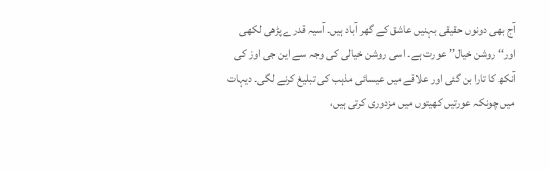آج بھی دونوں حقیقی بہنیں عاشق کے گھر آباد ہیں۔ آسیہ قدرے پڑھی لکھی اور‘‘ روشن خیال’’ عورت ہے۔ اسی روشن خیالی کی وجہ سے این جی اوز کی آنکھ کا تارا بن گئی اور علاقے میں عیسائی مذہب کی تبلیغ کرنے لگی۔ دیہات میں چونکہ عورتیں کھیتوں میں مزدوری کرتی ہیں،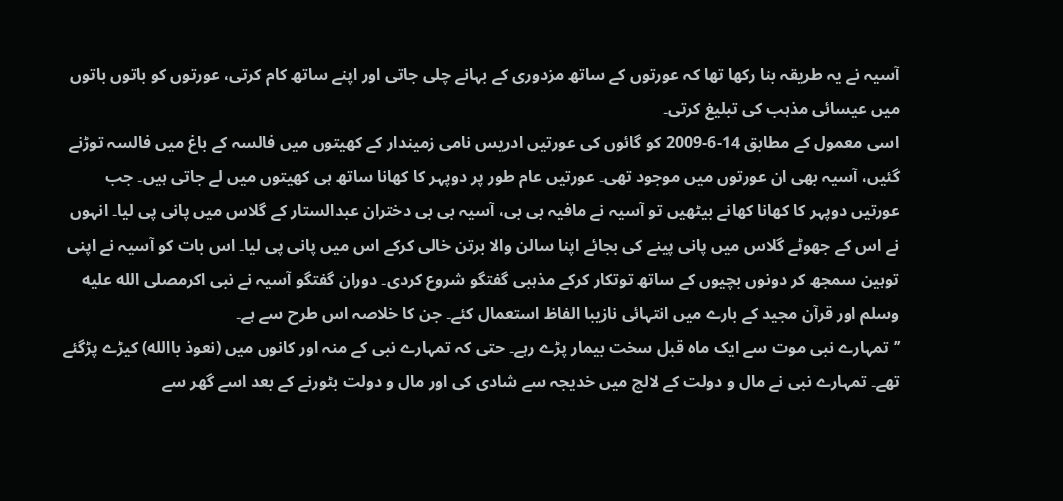آسیہ نے یہ طریقہ بنا رکھا تھا کہ عورتوں کے ساتھ مزدوری کے بہانے چلی جاتی اور اپنے ساتھ کام کرتی، عورتوں کو باتوں باتوں میں عیسائی مذہب کی تبلیغ کرتی۔
اسی معمول کے مطابق 14-6-2009 کو گائوں کی عورتیں ادریس نامی زمیندار کے کھیتوں میں فالسہ کے باغ میں فالسہ توڑنے گئیں، آسیہ بھی ان عورتوں میں موجود تھی۔ عورتیں عام طور پر دوپہر کا کھانا ساتھ ہی کھیتوں میں لے جاتی ہیں۔ جب عورتیں دوپہر کا کھانا کھانے بیٹھیں تو آسیہ نے مافیہ بی بی، آسیہ بی بی دختران عبدالستار کے گلاس میں پانی پی لیا۔ انہوں نے اس کے جھوٹے گلاس میں پانی پینے کی بجائے اپنا سالن والا برتن خالی کرکے اس میں پانی پی لیا۔ اس بات کو آسیہ نے اپنی توہین سمجھ کر دونوں بچیوں کے ساتھ توتکار کرکے مذہبی گفتگو شروع کردی۔ دوران گفتگو آسیہ نے نبی اکرمصلى الله عليه وسلم اور قرآن مجید کے بارے میں انتہائی نازیبا الفاظ استعمال کئے۔ جن کا خلاصہ اس طرح سے ہے۔
’’تمہارے نبی موت سے ایک ماہ قبل سخت بیمار پڑے رہے۔ حتی کہ تمہارے نبی کے منہ اور کانوں میں (نعوذ باالله) کیڑے پڑگئے تھے۔ تمہارے نبی نے مال و دولت کے لالچ میں خدیجہ سے شادی کی اور مال و دولت بٹورنے کے بعد اسے گھر سے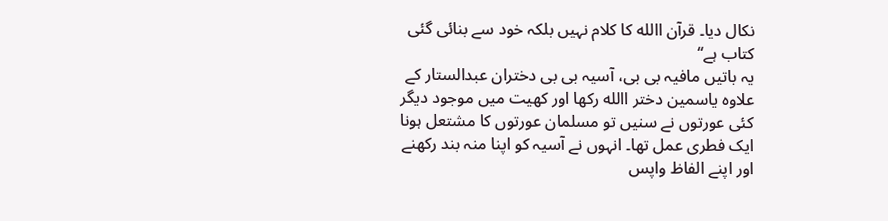نکال دیا۔ قرآن االله کا کلام نہیں بلکہ خود سے بنائی گئی کتاب ہے‘‘
یہ باتیں مافیہ بی بی، آسیہ بی بی دختران عبدالستار کے علاوہ یاسمین دختر االله رکھا اور کھیت میں موجود دیگر کئی عورتوں نے سنیں تو مسلمان عورتوں کا مشتعل ہونا ایک فطری عمل تھا۔ انہوں نے آسیہ کو اپنا منہ بند رکھنے اور اپنے الفاظ واپس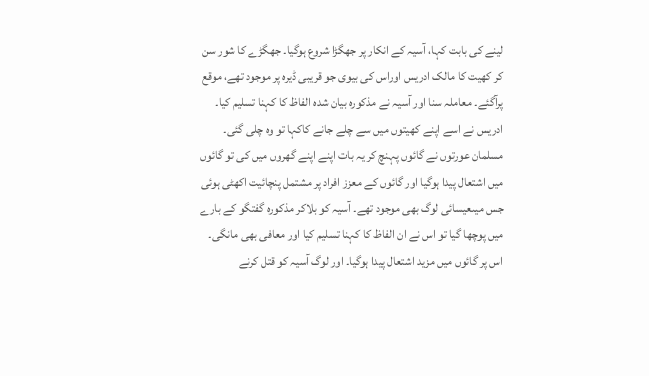لینے کی بابت کہا، آسیہ کے انکار پر جھگڑا شروع ہوگیا۔ جھگڑے کا شور سن کر کھیت کا مالک ادریس اوراس کی بیوی جو قریبی ڈیرہ پر موجود تھے، موقع پرآگئے۔ معاملہ سنا اور آسیہ نے مذکورہ بیان شدہ الفاظ کا کہنا تسلیم کیا۔ ادریس نے اسے اپنے کھیتوں میں سے چلے جانے کاکہا تو وہ چلی گئی۔ مسلمان عورتوں نے گائوں پہنچ کر یہ بات اپنے اپنے گھروں میں کی تو گائوں میں اشتعال پیدا ہوگیا اور گائوں کے معزز افراد پر مشتمل پنچائیت اکھٹی ہوئی جس میںعیسائی لوگ بھی موجود تھے۔ آسیہ کو بلاکر مذکورہ گفتگو کے بارے میں پوچھا گیا تو اس نے ان الفاظ کا کہنا تسلیم کیا اور معافی بھی مانگی۔ اس پر گائوں میں مزید اشتعال پیدا ہوگیا۔ اور لوگ آسیہ کو قتل کرنے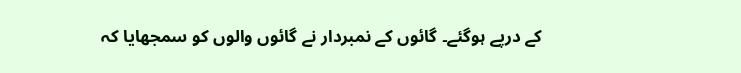کے درپے ہوگئے۔ گائوں کے نمبردار نے گائوں والوں کو سمجھایا کہ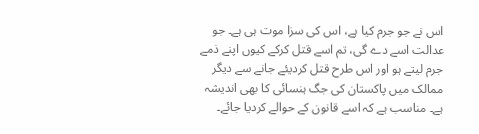اس نے جو جرم کیا ہے، اس کی سزا موت ہی ہے۔ جو عدالت اسے دے گی، تم اسے قتل کرکے کیوں اپنے ذمے جرم لیتے ہو اور اس طرح قتل کردیئے جانے سے دیگر ممالک میں پاکستان کی جگ ہنسائی کا بھی اندیشہ ہے۔ مناسب ہے کہ اسے قانون کے حوالے کردیا جائے۔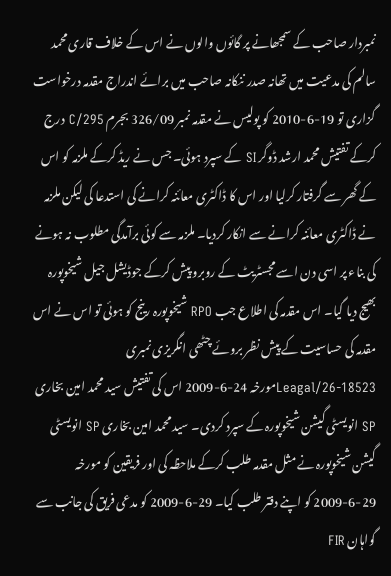نمبردار صاحب کے سمجھانے پر گائوں والوں نے اس کے خلاف قاری محمد سالم کی مدعیت میں تھانہ صدر ننکانہ صاحب میں برائے اندراج مقدمہ درخواست گزاری تو 19-6-2010 کو پولیس نے مقدمہ نمبر 326/09 بجرم 295/C درج کرکے تفتیش محمد ارشد ڈوگر SI کے سپرد ہوئی۔ جس نے ریڈ کرکے ملزمہ کو اس کے گھر سے گرفتار کرلیا اور اس کا ڈاکٹری معائنہ کرانے کی استدعا کی لیکن ملزمہ نے ڈاکٹری معائنہ کرانے سے انکار کردیا۔ ملزمہ سے کوئی برآمدگی مطلوب نہ ہونے کی بناء پر اسی دن اسے مجسٹریٹ کے روبرو پیش کرکے جوڈیشل جیل شیخوپورہ بھیج دیا گیا۔ اس مقدمہ کی اطلاع جب RPO شیخوپورہ رینج کو ہوئی تو اس نے اس مقدمہ کی حساسیت کے پیش نظر بروئے چٹھی انگریزی نمبری 18523-26/Leagalمورخہ 24-6-2009 اس کی تفتیش سید محمد امین بخاری SP انویسٹی گیشن شیخوپورہ کے سپرد کردی۔ سید محمد امین بخاری SP انویسٹی گیشن شیخوپورہ نے مثل مقدمہ طلب کرکے ملاحظہ کی اور فریقین کو مورخہ 29-6-2009 کو اپنے دفتر طلب کیا۔ 29-6-2009 کو مدعی فریق کی جانب سے گواہان FIR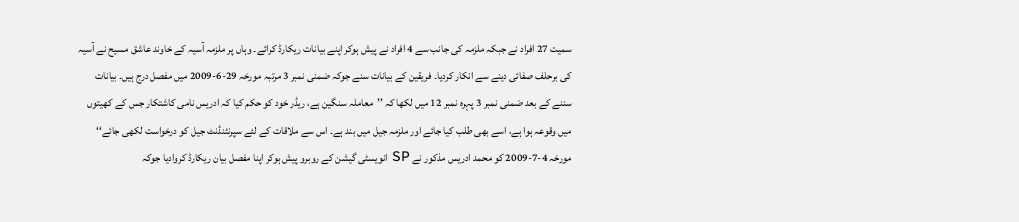سمیت 27 افراد نے جبکہ ملزمہ کی جانب سے 4 افراد نے پیش ہوکر اپنے بیانات ریکارڈ کرائے۔ وہاں پر ملزمہ آسیہ کے خاوند عاشق مسیح نے آسیہ کی برحلف صفائی دینے سے انکار کردیا۔ فریقین کے بیانات سنے جوکہ ضمنی نمبر 3 مرتبہ مورخہ 29-6-2009 میں مفصل درج ہیں۔ بیانات سننے کے بعد ضمنی نمبر 3 پہرہ نمبر 12 میں لکھا کہ ’’معاملہ سنگین ہے، ریڈر خود کو حکم کیا کہ ادریس نامی کاشتکار جس کے کھیتوں میں وقوعہ ہوا ہے، اسے بھی طلب کیا جائے اور ملزمہ جیل میں بند ہے۔ اس سے ملاقات کے لئے سپرنٹنڈنٹ جیل کو درخواست لکھی جائے‘‘ مورخہ 4-7-2009 کو محمد ادریس مذکور نے SP انویسٹی گیشن کے روبرو پیش ہوکر اپنا مفصل بیان ریکارڈ کروادیا جوکہ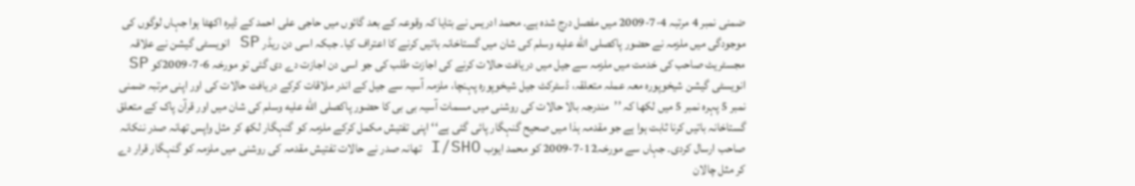ضمنی نمبر 4 مرتبہ 4-7-2009 میں مفصل درج شدہ ہے۔ محمد ادریس نے بتایا کہ وقوعہ کے بعد گائوں میں حاجی علی احمد کے ڈیرہ اکھٹا ہوا جہاں لوگوں کی موجودگی میں ملزمہ نے حضور پاکصلى الله عليه وسلم کی شان میں گستاخانہ باتیں کرنے کا اعتراف کیا۔ جبکہ اسی دن ریڈر SP انویسٹی گیشن نے علاقہ مجسٹریٹ صاحب کی خدمت میں ملزمہ سے جیل میں دریافت حالات کرنے کی اجازت طلب کی جو اسی دن اجازت دے دی گئی تو مورخہ 6-7-2009کو SP انویسٹی گیشن شیخوپورہ معہ عملہ متعلقہ، ڈسٹرکٹ جیل شیخوپورہ پہنچا، ملزمہ آسیہ سے جیل کے اندر ملاقات کرکے دریافت حالات کی اور اپنی مرتبہ ضمنی نمبر 5 پہرہ نمبر 5 میں لکھا کہ ’’مندرجہ بالا حالات کی روشنی میں مسمات آسیہ بی بی کا حضور پاکصلى الله عليه وسلم کی شان میں اور قرآن پاک کے متعلق گستاخانہ باتیں کرنا ثابت ہوا ہے جو مقدمہ ہذا میں صحیح گنہگار پائی گئی ہے‘‘ اپنی تفتیش مکمل کرکے ملزمہ کو گنہگار لکھ کر مثل واپس تھانہ صدر ننکانہ صاحب ارسال کردی۔ جہاں سے مورخہ12-7-2009 کو محمد ایوب I/SHO تھانہ صدر نے حالات تفتیش مقدمہ کی روشنی میں ملزمہ کو گنہگار قرار دے کر مثل چالان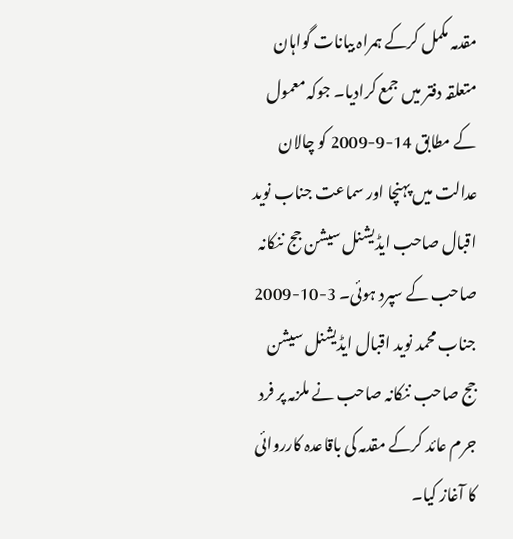مقدمہ مکمل کرکے ہمراہ بیانات گواہان متعلقہ دفتر میں جمع کرادیا۔ جوکہ معمول کے مطابق 14-9-2009 کو چالان عدالت میں پہنچا اور سماعت جناب نوید اقبال صاحب ایڈیشنل سیشن جج ننکانہ صاحب کے سپرد ہوئی۔ 3-10-2009 جناب محمد نوید اقبال ایڈیشنل سیشن جج صاحب ننکانہ صاحب نے ملزمہ پر فرد جرم عائد کرکے مقدمہ کی باقاعدہ کارروائی کا آغاز کیا۔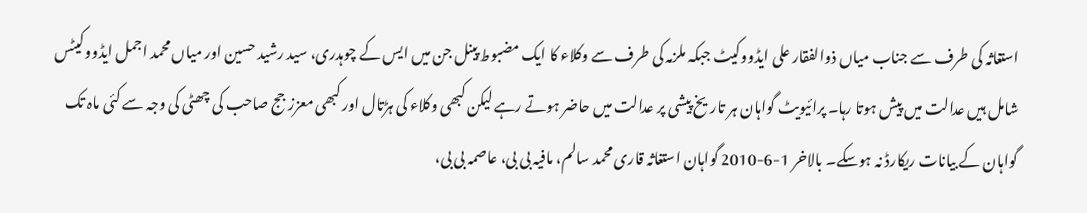استغاثہ کی طرف سے جناب میاں ذوالفقار علی ایڈووکیٹ جبکہ ملزمہ کی طرف سے وکلاء کا ایک مضبوط پینل جن میں ایس کے چوہدری، سید رشید حسین اور میاں محمد اجمل ایڈووکیٹس شامل ہیں عدالت میں پیش ہوتا رہا۔ پرائیویٹ گواہان ہر تاریخ پیشی پر عدالت میں حاضر ہوتے رہے لیکن کبھی وکلاء کی ہڑتال اور کبھی معزز جج صاحب کی چھٹی کی وجہ سے کئی ماہ تک گواہان کے بیانات ریکارڈ نہ ہوسکے۔ بالاخر 1-6-2010 گواہان استغاثہ قاری محمد سالم، مافیہ بی بی، عاصمہ بی بی،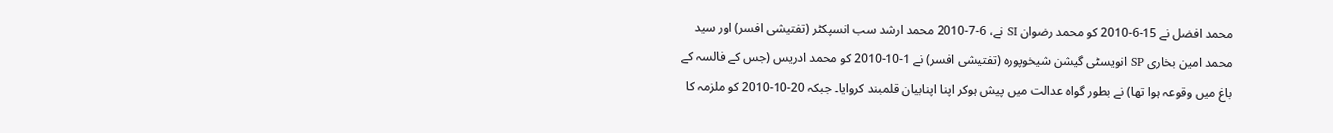محمد افضل نے 15-6-2010 کو محمد رضوان SI نے، 6-7-2010 محمد ارشد سب انسپکٹر (تفتیشی افسر) اور سید محمد امین بخاری SP انویسٹی گیشن شیخوپورہ (تفتیشی افسر) نے 1-10-2010 کو محمد ادریس (جس کے فالسہ کے باغ میں وقوعہ ہوا تھا) نے بطور گواہ عدالت میں پیش ہوکر اپنا اپنابیان قلمبند کروایا۔ جبکہ 20-10-2010 کو ملزمہ کا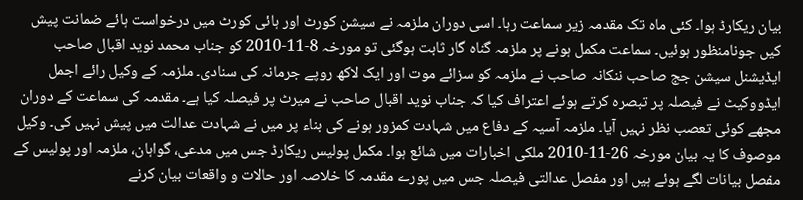بیان ریکارڈ ہوا۔ کئی ماہ تک مقدمہ زیر سماعت رہا۔ اسی دوران ملزمہ نے سیشن کورٹ اور ہائی کورٹ میں درخواست ہائے ضمانت پیش کیں جونامنظور ہوئیں۔ سماعت مکمل ہونے پر ملزمہ گناہ گار ثابت ہوگئی تو مورخہ 8-11-2010 کو جناب محمد نوید اقبال صاحب ایڈیشنل سیشن جج صاحب ننکانہ صاحب نے ملزمہ کو سزائے موت اور ایک لاکھ روپے جرمانہ کی سنادی۔ ملزمہ کے وکیل رائے اجمل ایڈووکیٹ نے فیصلہ پر تبصرہ کرتے ہوئے اعتراف کیا کہ جناب نوید اقبال صاحب نے میرٹ پر فیصلہ کیا ہے۔ مقدمہ کی سماعت کے دوران مجھے کوئی تعصب نظر نہیں آیا۔ ملزمہ آسیہ کے دفاع میں شہادت کمزور ہونے کی بناء پر میں نے شہادت عدالت میں پیش نہیں کی۔ وکیل موصوف کا یہ بیان مورخہ 26-11-2010 ملکی اخبارات میں شائع ہوا۔ مکمل پولیس ریکارڈ جس میں مدعی، گواہان، ملزمہ اور پولیس کے مفصل بیانات لگے ہوئے ہیں اور مفصل عدالتی فیصلہ جس میں پورے مقدمہ کا خلاصہ اور حالات و واقعات بیان کرنے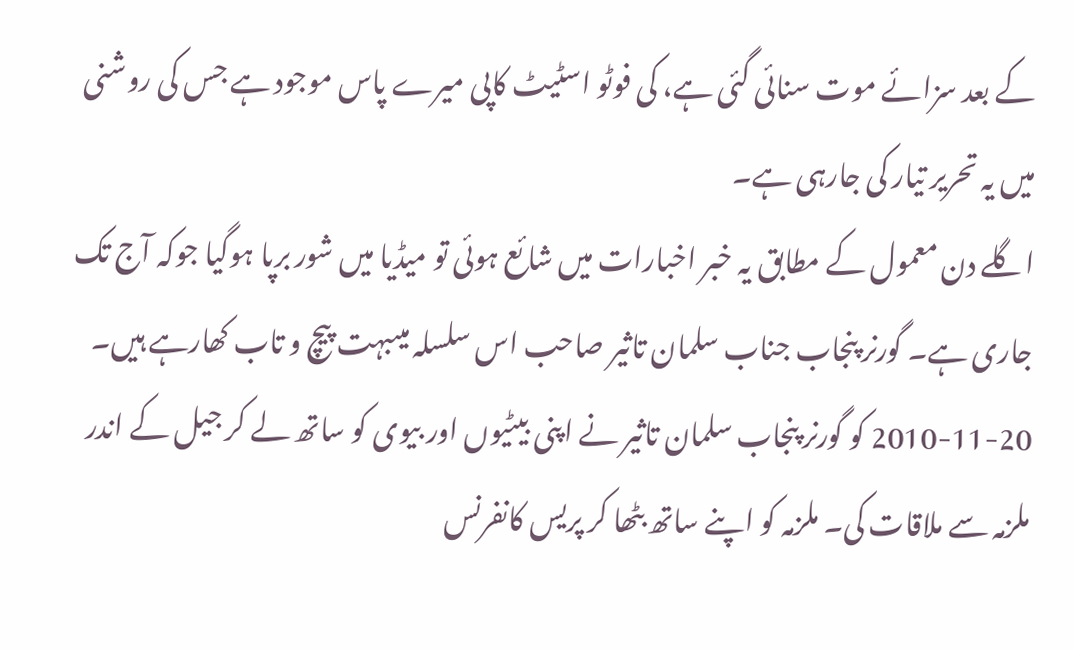کے بعد سزائے موت سنائی گئی ہے، کی فوٹو اسٹیٹ کاپی میرے پاس موجود ہے جس کی روشنی میں یہ تحریر تیار کی جارہی ہے۔
اگلے دن معمول کے مطابق یہ خبر اخبارات میں شائع ہوئی تو میڈیا میں شور برپا ہوگیا جوکہ آج تک جاری ہے۔ گورنر پنجاب جناب سلمان تاثیر صاحب اس سلسلہ میںبہت پیچ و تاب کھارہے ہیں۔ 20-11-2010 کو گورنر پنجاب سلمان تاثیر نے اپنی بیٹیوں اور بیوی کو ساتھ لے کر جیل کے اندر ملزمہ سے ملاقات کی۔ ملزمہ کو اپنے ساتھ بٹھا کر پریس کانفرنس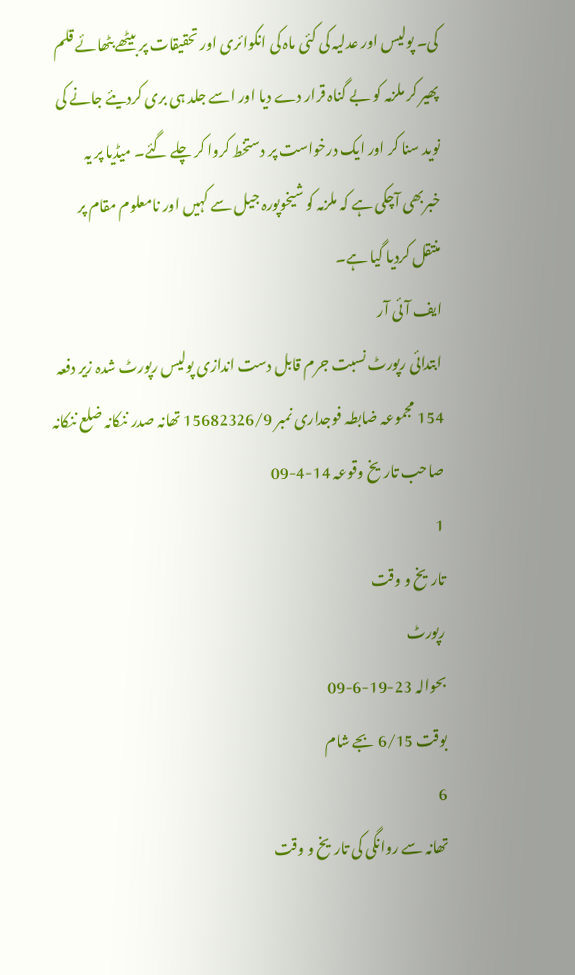کی۔ پولیس اور عدلیہ کی کئی ماہ کی انکوائری اور تحقیقات پر بیٹھے بٹھائے قلم پھیر کر ملزمہ کو بے گناہ قرار دے دیا اور اسے جلد ہی بری کردیئے جانے کی نوید سنا کر اور ایک درخواست پر دستخط کروا کر چلے گئے۔ میڈیا پر یہ خبربھی آچکی ہے کہ ملزمہ کو شیخوپورہ جیل سے کہیں اور نامعلوم مقام پر منتقل کردیا گیا ہے۔
ایف آئی آر
ابتدائی رپورٹ نسبت جرم قابل دست اندازی پولیس رپورٹ شدہ زیر دفعہ 154 مجموعہ ضابطہ فوجداری نمبر 15682326/9 تھانہ صدر ننکانہ ضلع ننکانہ صاحب تاریخ وقوعہ 14-4-09
1
تاریخ و وقت
رپورٹ
بحوالہ 23-19-6-09
بوقت 6/15 بجے شام
6
تھانہ سے روانگی کی تاریخ و وقت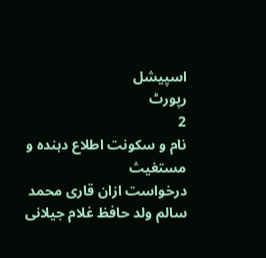اسپیشل
رپورٹ
2
نام و سکونت اطلاع دہندہ و مستغیث
درخواست ازان قاری محمد سالم ولد حافظ غلام جیلانی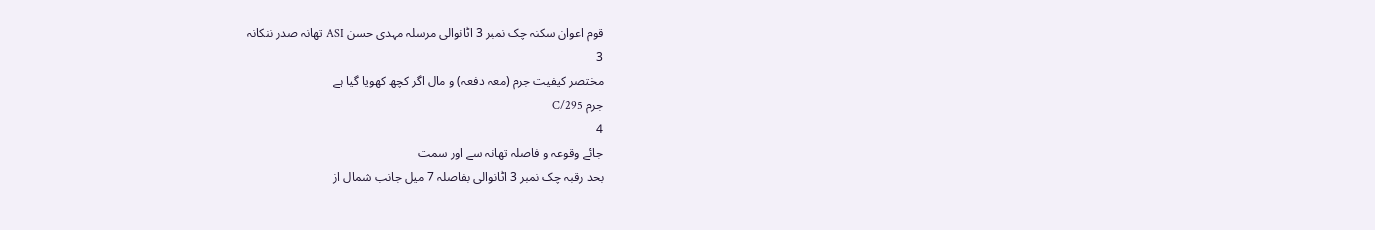قوم اعوان سکنہ چک نمبر 3 اٹانوالی مرسلہ مہدی حسن ASI تھانہ صدر ننکانہ
3
مختصر کیفیت جرم (معہ دفعہ) و مال اگر کچھ کھویا گیا ہے
جرم 295/C
4
جائے وقوعہ و فاصلہ تھانہ سے اور سمت
بحد رقبہ چک نمبر 3 اٹانوالی بفاصلہ 7 میل جانب شمال از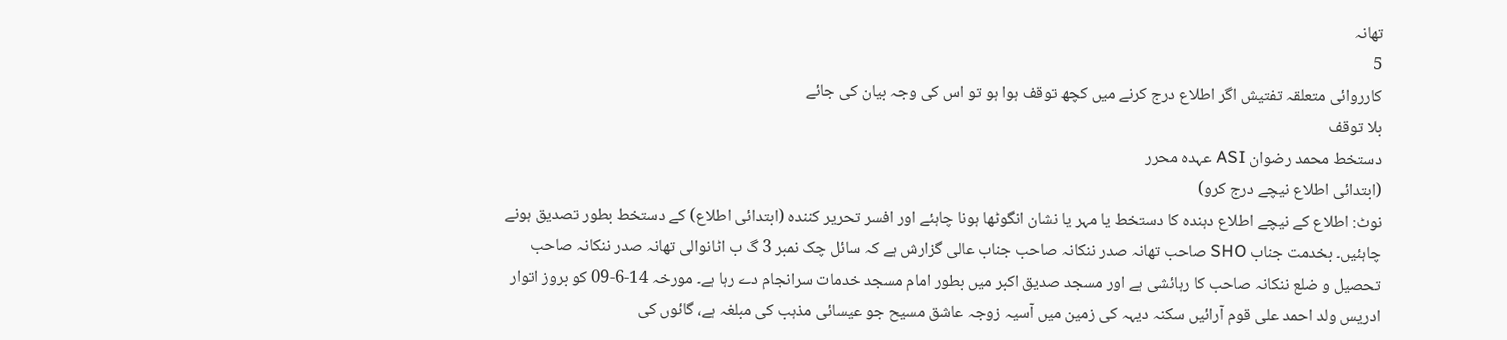تھانہ
5
کارروائی متعلقہ تفتیش اگر اطلاع درج کرنے میں کچھ توقف ہوا ہو تو اس کی وجہ بیان کی جائے
بلا توقف
دستخط محمد رضوان ASI عہدہ محرر
(ابتدائی اطلاع نیچے درج کرو)
نوٹ: اطلاع کے نیچے اطلاع دہندہ کا دستخط یا مہر یا نشان انگوٹھا ہونا چاہئے اور افسر تحریر کنندہ (ابتدائی اطلاع) کے دستخط بطور تصدیق ہونے چاہئیں۔ بخدمت جناب SHO صاحب تھانہ صدر ننکانہ صاحب جناب عالی گزارش ہے کہ سائل چک نمبر 3 گ ب اٹانوالی تھانہ صدر ننکانہ صاحب تحصیل و ضلع ننکانہ صاحب کا رہائشی ہے اور مسجد صدیق اکبر میں بطور امام مسجد خدمات سرانجام دے رہا ہے۔ مورخہ 14-6-09 کو بروز اتوار ادریس ولد احمد علی قوم آرائیں سکنہ دیہہ کی زمین میں آسیہ زوجہ عاشق مسیح جو عیسائی مذہب کی مبلغہ ہے، گائوں کی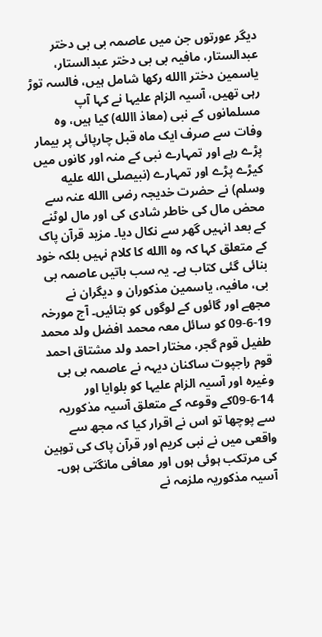دیگر عورتوں جن میں عاصمہ بی بی دختر عبدالستار، مافیہ بی بی دختر عبدالستار، یاسمین دختر االله رکھا شامل ہیں، فالسہ توڑ رہی تھیں، آسیہ الزام علیہا نے کہا آپ مسلمانوں کے نبی (معاذ االله) کیا ہیں، وہ وفات سے صرف ایک ماہ قبل چارپائی پر بیمار پڑے رہے اور تمہارے نبی کے منہ اور کانوں میں کیڑے پڑے اور تمہارے (نبیصلى الله عليه وسلم) نے حضرت خدیجہ رضی االله عنہ سے محض مال کی خاطر شادی کی اور مال لوٹنے کے بعد انہیں گھر سے نکال دیا۔ مزید قرآن پاک کے متعلق کہا کہ وہ االله کا کلام نہیں بلکہ خود بنائی گئی کتاب ہے۔ یہ سب باتیں عاصمہ بی بی، مافیہ، یاسمین مذکوران و دیگران نے مجھے اور گائوں کے لوگوں کو بتائیں۔ آج مورخہ 19-6-09 کو سائل معہ محمد افضل ولد محمد طفیل قوم گجر، مختار احمد ولد مشتاق احمد قوم راجپوت ساکنان دیہہ نے عاصمہ بی بی وغیرہ اور آسیہ الزام علیہا کو بلوایا اور 14-6-09کے وقوعہ کے متعلق آسیہ مذکوریہ سے پوچھا تو اس نے اقرار کیا کہ مجھ سے واقعی میں نے نبی کریم اور قرآن پاک کی توہین کی مرتکب ہوئی ہوں اور معافی مانگتی ہوں۔ آسیہ مذکوریہ ملزمہ نے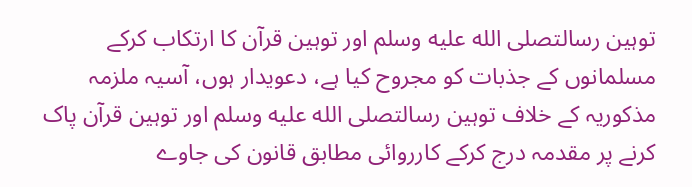توہین رسالتصلى الله عليه وسلم اور توہین قرآن کا ارتکاب کرکے مسلمانوں کے جذبات کو مجروح کیا ہے، دعویدار ہوں، آسیہ ملزمہ مذکوریہ کے خلاف توہین رسالتصلى الله عليه وسلم اور توہین قرآن پاک کرنے پر مقدمہ درج کرکے کارروائی مطابق قانون کی جاوے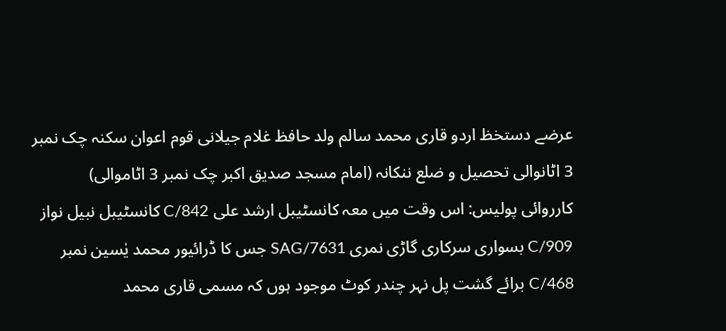عرضے دستخظ اردو قاری محمد سالم ولد حافظ غلام جیلانی قوم اعوان سکنہ چک نمبر 3 اٹانوالی تحصیل و ضلع ننکانہ (امام مسجد صدیق اکبر چک نمبر 3 اٹاموالی)
کارروائی پولیس: اس وقت میں معہ کانسٹیبل ارشد علی 842/C کانسٹیبل نبیل نواز 909/C بسواری سرکاری گاڑی نمری 7631/SAG جس کا ڈرائیور محمد یٰسین نمبر 468/C برائے گشت پل نہر چندر کوٹ موجود ہوں کہ مسمی قاری محمد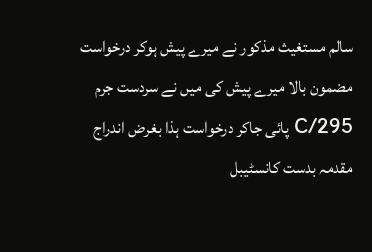سالم مستغیث مذکور نے میرے پیش ہوکر درخواست مضمون بالا میرے پیش کی میں نے سردست جرم 295/C پائی جاکر درخواست ہذا بغرض اندراج مقدمہ بدست کانسٹیبل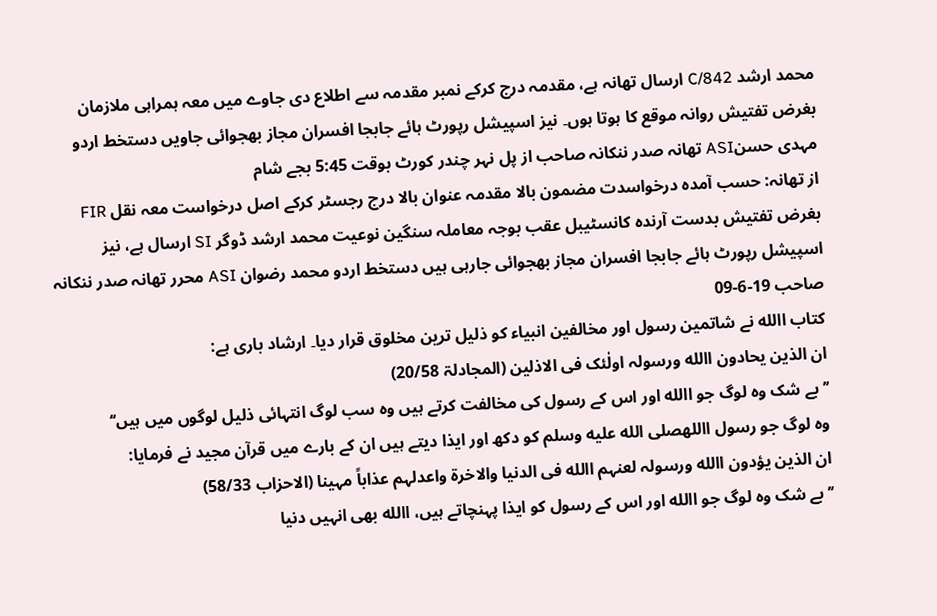محمد ارشد 842/C ارسال تھانہ ہے، مقدمہ درج کرکے نمبر مقدمہ سے اطلاع دی جاوے میں معہ ہمراہی ملازمان بغرض تفتیش روانہ موقع کا ہوتا ہوں۔ نیز اسپیشل رپورٹ ہائے جابجا افسران مجاز بھجوائی جاویں دستخط اردو مہدی حسنASI تھانہ صدر ننکانہ صاحب از پل نہر چندر کورٹ بوقت 5:45 بجے شام
از تھانہ: حسب آمدہ درخواسدت مضمون بالا مقدمہ عنوان بالا درج رجسٹر کرکے اصل درخواست معہ نقل FIR بغرض تفتیش بدست آرندہ کانسٹیبل عقب بوجہ معاملہ سنگین نوعیت محمد ارشد ڈوگر SI ارسال ہے، نیز اسپیشل رپورٹ ہائے جابجا افسران مجاز بھجوائی جارہی ہیں دستخط اردو محمد رضوان ASI محرر تھانہ صدر ننکانہ صاحب 19-6-09
کتاب االله نے شاتمین رسول اور مخالفین انبیاء کو ذلیل ترین مخلوق قرار دیا۔ ارشاد باری ہے:
ان الذین یحادون االله ورسولہ اولٰئک فی الاذلین (المجادلۃ 20/58)
’’بے شک وہ لوگ جو االله اور اس کے رسول کی مخالفت کرتے ہیں وہ سب لوگ انتہائی ذلیل لوگوں میں ہیں‘‘
وہ لوگ جو رسول االلهصلى الله عليه وسلم کو دکھ اور ایذا دیتے ہیں ان کے بارے میں قرآن مجید نے فرمایا:
ان الذین یؤدون االله ورسولہ لعنہم االله فی الدنیا والاخرۃ واعدلہم عذاباً مہینا (الاحزاب 58/33)
’’بے شک وہ لوگ جو االله اور اس کے رسول کو ایذا پہنچاتے ہیں، االله بھی انہیں دنیا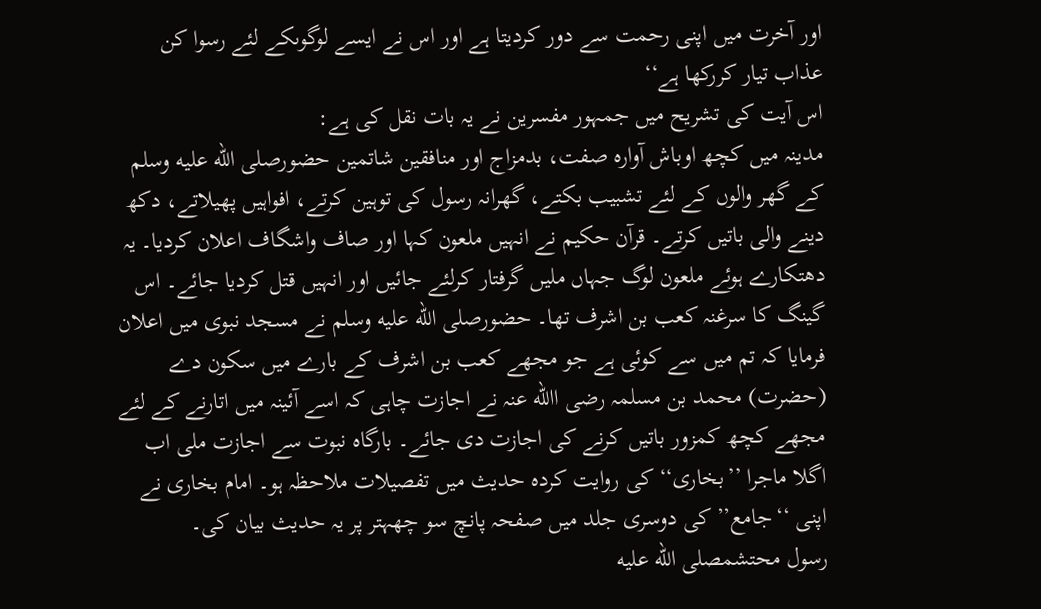اور آخرت میں اپنی رحمت سے دور کردیتا ہے اور اس نے ایسے لوگوںکے لئے رسوا کن عذاب تیار کررکھا ہے‘‘
اس آیت کی تشریح میں جمہور مفسرین نے یہ بات نقل کی ہے:
مدینہ میں کچھ اوباش آوارہ صفت، بدمزاج اور منافقین شاتمین حضورصلى الله عليه وسلم کے گھر والوں کے لئے تشبیب بکتے، گھرانہ رسول کی توہین کرتے، افواہیں پھیلاتے، دکھ دینے والی باتیں کرتے۔ قرآن حکیم نے انہیں ملعون کہا اور صاف واشگاف اعلان کردیا۔ یہ دھتکارے ہوئے ملعون لوگ جہاں ملیں گرفتار کرلئے جائیں اور انہیں قتل کردیا جائے۔ اس گینگ کا سرغنہ کعب بن اشرف تھا۔ حضورصلى الله عليه وسلم نے مسجد نبوی میں اعلان فرمایا کہ تم میں سے کوئی ہے جو مجھے کعب بن اشرف کے بارے میں سکون دے (حضرت) محمد بن مسلمہ رضی االله عنہ نے اجازت چاہی کہ اسے آئینہ میں اتارنے کے لئے مجھے کچھ کمزور باتیں کرنے کی اجازت دی جائے۔ بارگاہ نبوت سے اجازت ملی اب اگلا ماجرا ’’بخاری‘‘ کی روایت کردہ حدیث میں تفصیلات ملاحظہ ہو۔ امام بخاری نے اپنی ‘‘جامع’’ کی دوسری جلد میں صفحہ پانچ سو چھہتر پر یہ حدیث بیان کی۔
رسول محتشمصلى الله عليه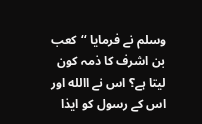وسلم نے فرمایا ‘‘کعب بن اشرف کا ذمہ کون لیتا ہے؟ اس نے االله اور اس کے رسول کو ایذا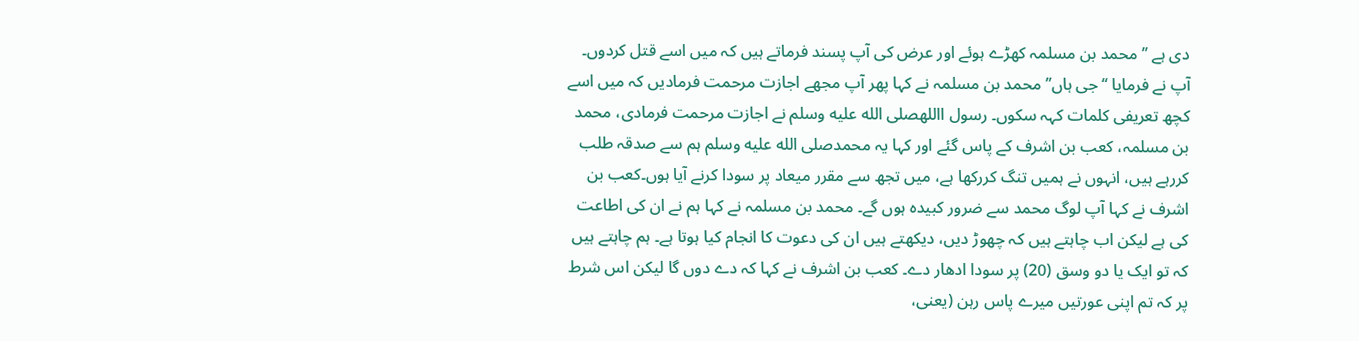دی ہے ’’ محمد بن مسلمہ کھڑے ہوئے اور عرض کی آپ پسند فرماتے ہیں کہ میں اسے قتل کردوں۔ آپ نے فرمایا ‘‘جی ہاں’’ محمد بن مسلمہ نے کہا پھر آپ مجھے اجازت مرحمت فرمادیں کہ میں اسے کچھ تعریفی کلمات کہہ سکوں۔ رسول االلهصلى الله عليه وسلم نے اجازت مرحمت فرمادی، محمد بن مسلمہ، کعب بن اشرف کے پاس گئے اور کہا یہ محمدصلى الله عليه وسلم ہم سے صدقہ طلب کررہے ہیں، انہوں نے ہمیں تنگ کررکھا ہے، میں تجھ سے مقرر میعاد پر سودا کرنے آیا ہوں۔کعب بن اشرف نے کہا آپ لوگ محمد سے ضرور کبیدہ ہوں گے۔ محمد بن مسلمہ نے کہا ہم نے ان کی اطاعت کی ہے لیکن اب چاہتے ہیں کہ چھوڑ دیں، دیکھتے ہیں ان کی دعوت کا انجام کیا ہوتا ہے۔ ہم چاہتے ہیں کہ تو ایک یا دو وسق (20) پر سودا ادھار دے۔ کعب بن اشرف نے کہا کہ دے دوں گا لیکن اس شرط پر کہ تم اپنی عورتیں میرے پاس رہن (یعنی،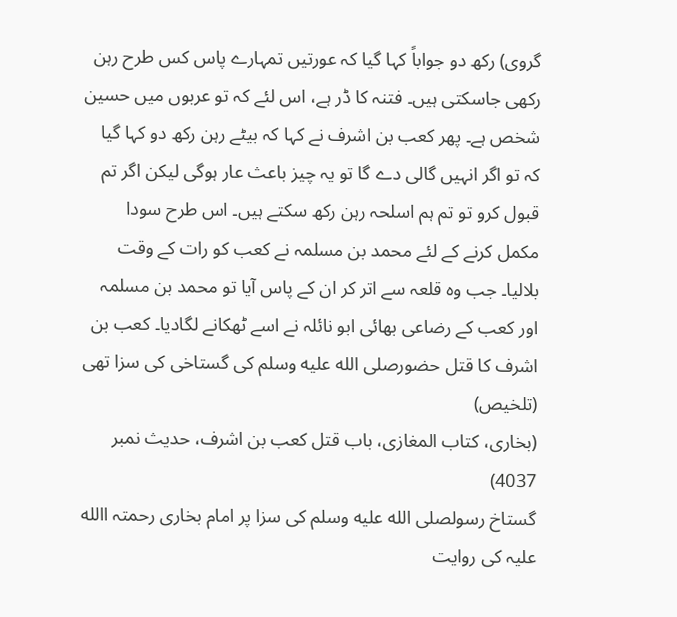گروی) رکھ دو جواباً کہا گیا کہ عورتیں تمہارے پاس کس طرح رہن رکھی جاسکتی ہیں۔ فتنہ کا ڈر ہے، اس لئے کہ تو عربوں میں حسین شخص ہے۔ پھر کعب بن اشرف نے کہا کہ بیٹے رہن رکھ دو کہا گیا کہ تو اگر انہیں گالی دے گا تو یہ چیز باعث عار ہوگی لیکن اگر تم قبول کرو تو تم ہم اسلحہ رہن رکھ سکتے ہیں۔ اس طرح سودا مکمل کرنے کے لئے محمد بن مسلمہ نے کعب کو رات کے وقت بلالیا۔ جب وہ قلعہ سے اتر کر ان کے پاس آیا تو محمد بن مسلمہ اور کعب کے رضاعی بھائی ابو نائلہ نے اسے ٹھکانے لگادیا۔ کعب بن اشرف کا قتل حضورصلى الله عليه وسلم کی گستاخی کی سزا تھی (تلخیص)
(بخاری، کتاب المغازی، باب قتل کعب بن اشرف، حدیث نمبر 4037)
گستاخ رسولصلى الله عليه وسلم کی سزا پر امام بخاری رحمتہ االله علیہ کی روایت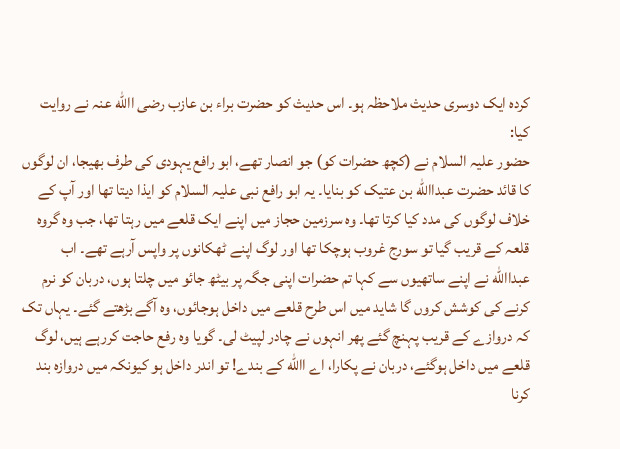کردہ ایک دوسری حدیث ملاحظہ ہو۔ اس حدیث کو حضرت براء بن عازب رضی االله عنہ نے روایت کیا:
حضور علیہ السلام نے (کچھ حضرات کو) جو انصار تھے، ابو رافع یہودی کی طرف بھیجا، ان لوگوں کا قائد حضرت عبداالله بن عتیک کو بنایا۔ یہ ابو رافع نبی علیہ السلام کو ایذا دیتا تھا اور آپ کے خلاف لوگوں کی مدد کیا کرتا تھا۔ وہ سرزمین حجاز میں اپنے ایک قلعے میں رہتا تھا، جب وہ گروہ قلعہ کے قریب گیا تو سورج غروب ہوچکا تھا اور لوگ اپنے ٹھکانوں پر واپس آرہے تھے۔ اب عبداالله نے اپنے ساتھیوں سے کہا تم حضرات اپنی جگہ پر بیٹھ جائو میں چلتا ہوں، دربان کو نرم کرنے کی کوشش کروں گا شاید میں اس طرح قلعے میں داخل ہوجائوں، وہ آگے بڑھتے گئے۔ یہاں تک کہ دروازے کے قریب پہنچ گئے پھر انہوں نے چادر لپیٹ لی۔ گویا وہ رفع حاجت کررہے ہیں، لوگ قلعے میں داخل ہوگئے، دربان نے پکارا، اے االله کے بندے! تو اندر داخل ہو کیونکہ میں دروازہ بند کرنا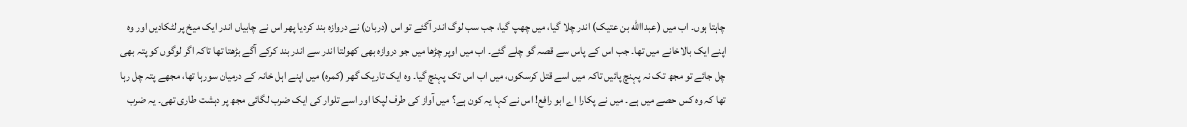چاہتا ہوں۔ اب میں (عبداالله بن عتیک) اندر چلا گیا، میں چھپ گیا، جب سب لوگ اندر آگئے تو اس (دربان) نے دروازہ بند کردیا پھر اس نے چابیاں اندر ایک میخ پر لٹکادیں اور وہ اپنے ایک بالاخانے میں تھا۔ جب اس کے پاس سے قصہ گو چلے گئے۔ اب میں اوپر چڑھا میں جو دروازہ بھی کھولتا اندر سے اندر بند کرکے آگے بڑھتا تھا تاکہ اگر لوگوں کو پتہ بھی چل جائے تو مجھ تک نہ پہنچ پائیں تاکہ میں اسے قتل کرسکوں، میں اب اس تک پہنچ گیا۔ وہ ایک تاریک گھر (کمرہ) میں اپنے اہل خانہ کے درمیان سورہا تھا، مجھے پتہ چل رہا تھا کہ وہ کس حصے میں ہے۔ میں نے پکارا اے ابو رافع! اس نے کہا یہ کون ہے؟ میں آواز کی طرف لپکا اور اسے تلوار کی ایک ضرب لگائی مجھ پر دہشت طاری تھی۔ یہ ضرب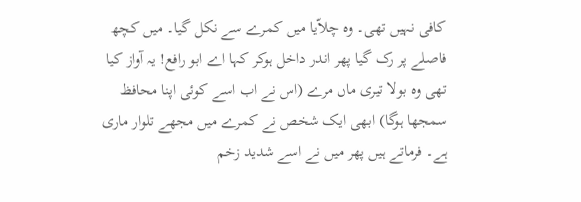کافی نہیں تھی۔ وہ چلاّیا میں کمرے سے نکل گیا۔ میں کچھ فاصلے پر رک گیا پھر اندر داخل ہوکر کہا اے ابو رافع! یہ آواز کیا تھی وہ بولا تیری ماں مرے (اس نے اب اسے کوئی اپنا محافظ سمجھا ہوگا) ابھی ایک شخص نے کمرے میں مجھے تلوار ماری ہے۔ فرماتے ہیں پھر میں نے اسے شدید زخم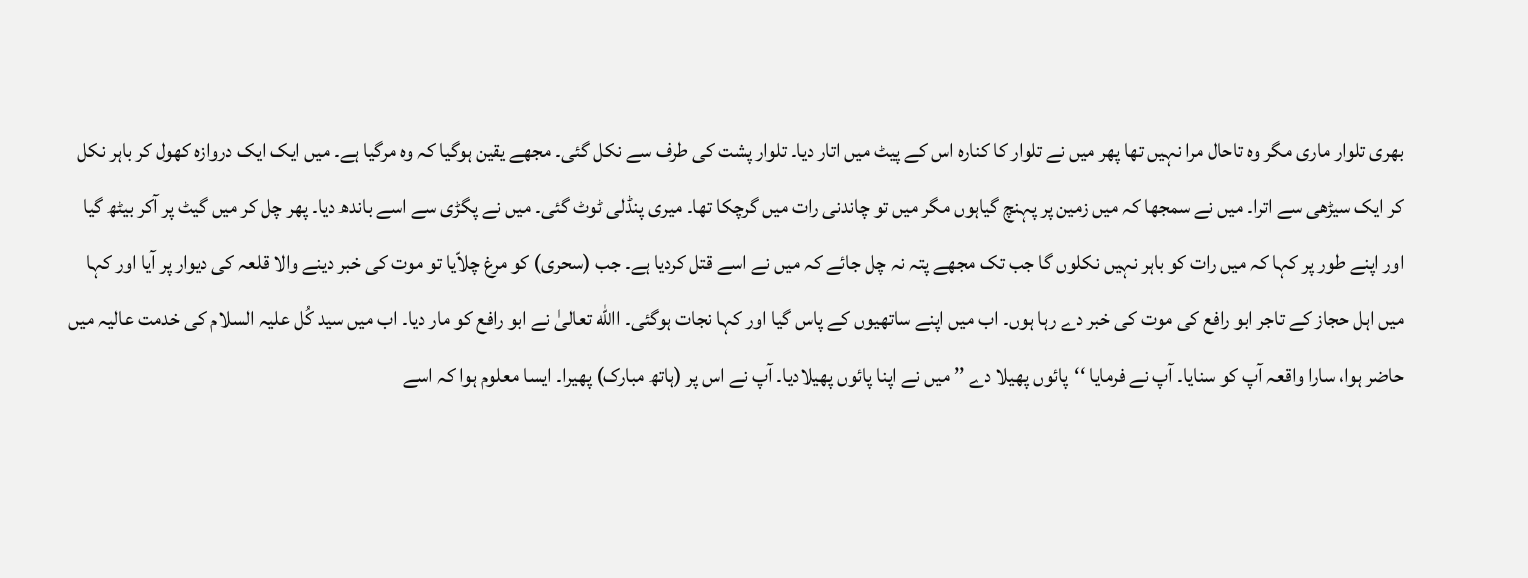بھری تلوار ماری مگر وہ تاحال مرا نہیں تھا پھر میں نے تلوار کا کنارہ اس کے پیٹ میں اتار دیا۔ تلوار پشت کی طرف سے نکل گئی۔ مجھے یقین ہوگیا کہ وہ مرگیا ہے۔ میں ایک ایک دروازہ کھول کر باہر نکل کر ایک سیڑھی سے اترا۔ میں نے سمجھا کہ میں زمین پر پہنچ گیاہوں مگر میں تو چاندنی رات میں گرچکا تھا۔ میری پنڈلی ٹوٹ گئی۔ میں نے پگڑی سے اسے باندھ دیا۔ پھر چل کر میں گیٹ پر آکر بیٹھ گیا اور اپنے طور پر کہا کہ میں رات کو باہر نہیں نکلوں گا جب تک مجھے پتہ نہ چل جائے کہ میں نے اسے قتل کردیا ہے۔ جب (سحری) کو مرغ چلاّیا تو موت کی خبر دینے والا قلعہ کی دیوار پر آیا اور کہا میں اہل حجاز کے تاجر ابو رافع کی موت کی خبر دے رہا ہوں۔ اب میں اپنے ساتھیوں کے پاس گیا اور کہا نجات ہوگئی۔ االله تعالیٰ نے ابو رافع کو مار دیا۔ اب میں سید کُل علیہ السلام کی خدمت عالیہ میں حاضر ہوا، سارا واقعہ آپ کو سنایا۔ آپ نے فرمایا ‘‘پائوں پھیلا دے ’’ میں نے اپنا پائوں پھیلادیا۔ آپ نے اس پر (ہاتھ مبارک) پھیرا۔ ایسا معلوم ہوا کہ اسے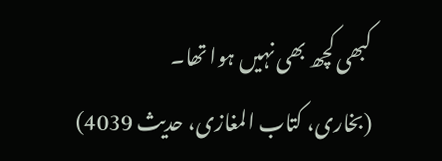کبھی کچھ بھی نہیں ہوا تھا۔
(بخاری، کتاب المغازی، حدیث 4039)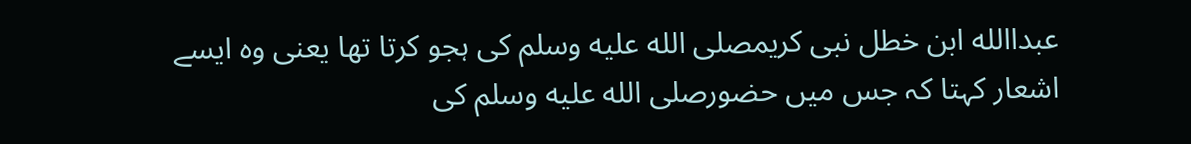عبداالله ابن خطل نبی کریمصلى الله عليه وسلم کی ہجو کرتا تھا یعنی وہ ایسے اشعار کہتا کہ جس میں حضورصلى الله عليه وسلم کی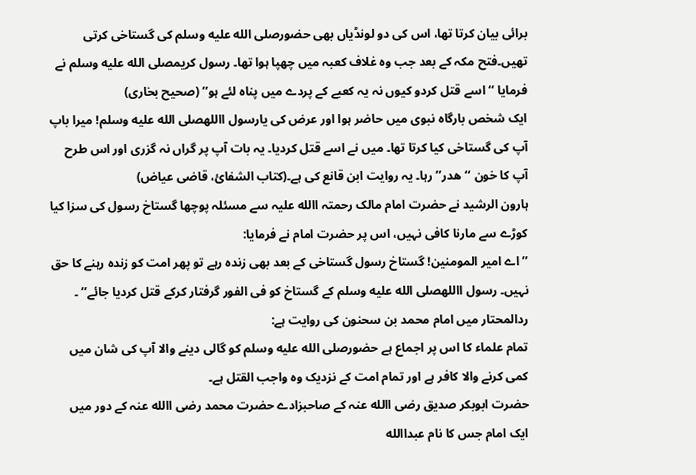برائی بیان کرتا تھا، اس کی دو لونڈیاں بھی حضورصلى الله عليه وسلم کی گستاخی کرتی تھیں۔فتح مکہ کے بعد جب وہ غلاف کعبہ میں چھپا ہوا تھا۔ رسول کریمصلى الله عليه وسلم نے فرمایا ‘‘اسے قتل کردو کیوں نہ یہ کعبے کے پردے میں پناہ لئے ہو’’ (صحیح بخاری)
ایک شخص بارگاہ نبوی میں حاضر ہوا اور عرض کی یارسول االلهصلى الله عليه وسلم! میرا باپ آپ کی گستاخی کیا کرتا تھا۔ میں نے اسے قتل کردیا۔ یہ بات آپ پر گراں نہ گزری اور اس طرح آپ کا خون ‘‘ھدر’’ رہا۔ یہ روایت ابن قانع کی ہے۔(کتاب الشفائ، قاضی عیاض)
ہارون الرشید نے حضرت امام مالک رحمتہ االله علیہ سے مسئلہ پوچھا گستاخ رسول کی سزا کیا کوڑے سے مارنا کافی نہیں، اس پر حضرت امام نے فرمایا:
’’اے امیر المومنین! گستاخ رسول گستاخی کے بعد بھی زندہ رہے تو پھر امت کو زندہ رہنے کا حق نہیں۔ رسول االلهصلى الله عليه وسلم کے گستاخ کو فی الفور گرفتار کرکے قتل کردیا جائے’’ ۔
ردالمحتار میں امام محمد بن سحنون کی روایت ہے:
تمام علماء کا اس پر اجماع ہے حضورصلى الله عليه وسلم کو گالی دینے والا آپ کی شان میں کمی کرنے والا کافر ہے اور تمام امت کے نزدیک وہ واجب القتل ہے۔
حضرت ابوبکر صدیق رضی االله عنہ کے صاحبزادے حضرت محمد رضی االله عنہ کے دور میں ایک امام جس کا نام عبداالله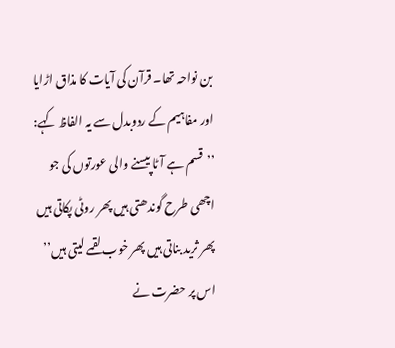بن نواحہ تھا۔ قرآن کی آیات کا مذاق اڑایا اور مفاہیم کے ردوبدل سے یہ الفاظ کہے:
’’قسم ہے آٹا پیسنے والی عورتوں کی جو اچھی طرح گوندھتی ہیں پھر روٹی پکاتی ہیں پھر ثرید بناتی ہیں پھر خوب لقمے لیتی ہیں’’ اس پر حضرت نے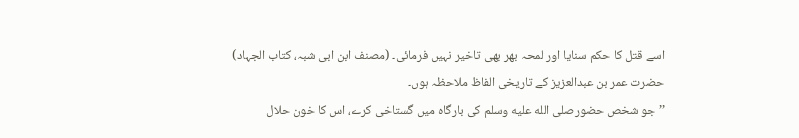اسے قتل کا حکم سنایا اور لمحہ بھر بھی تاخیر نہیں فرمائی۔ (مصنف ابن ابی شبہ، کتاب الجہاد)
حضرت عمر بن عبدالعزیز کے تاریخی الفاظ ملاحظہ ہوں۔
’’جو شخص حضورصلى الله عليه وسلم کی بارگاہ میں گستاخی کرے، اس کا خون حلال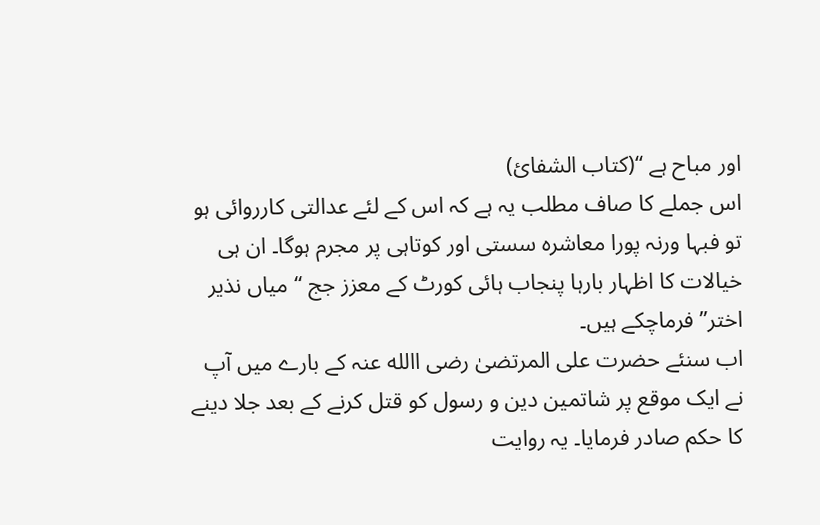اور مباح ہے ‘‘(کتاب الشفائ)
اس جملے کا صاف مطلب یہ ہے کہ اس کے لئے عدالتی کارروائی ہو تو فبہا ورنہ پورا معاشرہ سستی اور کوتاہی پر مجرم ہوگا۔ ان ہی خیالات کا اظہار بارہا پنجاب ہائی کورٹ کے معزز جج ‘‘میاں نذیر اختر’’ فرماچکے ہیں۔
اب سنئے حضرت علی المرتضیٰ رضی االله عنہ کے بارے میں آپ نے ایک موقع پر شاتمین دین و رسول کو قتل کرنے کے بعد جلا دینے کا حکم صادر فرمایا۔ یہ روایت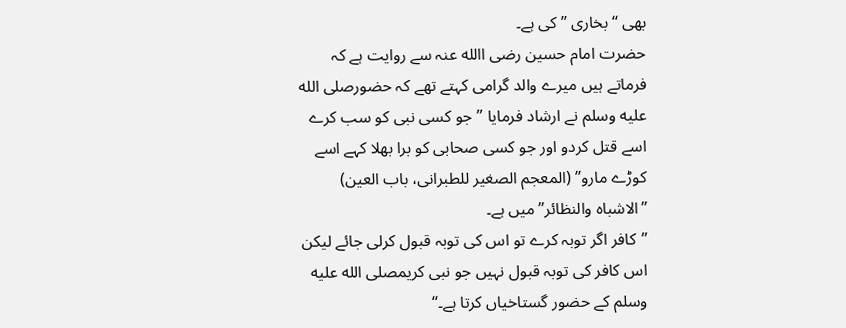بھی ‘‘بخاری ’’ کی ہے۔
حضرت امام حسین رضی االله عنہ سے روایت ہے کہ فرماتے ہیں میرے والد گرامی کہتے تھے کہ حضورصلى الله عليه وسلم نے ارشاد فرمایا ’’جو کسی نبی کو سب کرے اسے قتل کردو اور جو کسی صحابی کو برا بھلا کہے اسے کوڑے مارو’’ (المعجم الصغیر للطبرانی، باب العین)
’’الاشباہ والنظائر’’ میں ہے۔
’’کافر اگر توبہ کرے تو اس کی توبہ قبول کرلی جائے لیکن اس کافر کی توبہ قبول نہیں جو نبی کریمصلى الله عليه وسلم کے حضور گستاخیاں کرتا ہے۔‘‘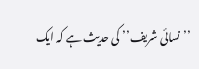’’نسائی شریف’’ کی حدیث ہے کہ ایک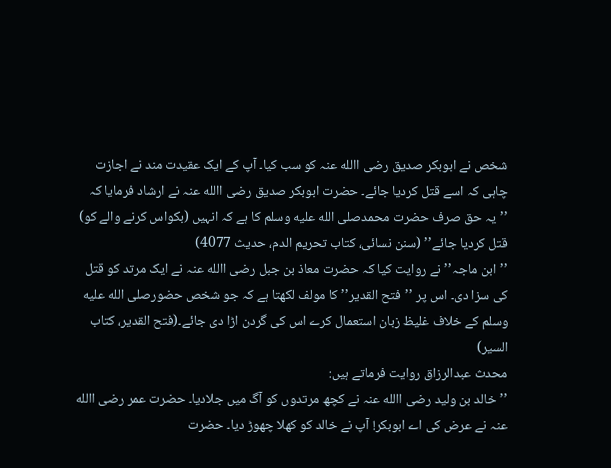شخص نے ابوبکر صدیق رضی االله عنہ کو سب کیا۔ آپ کے ایک عقیدت مند نے اجازت چاہی کہ اسے قتل کردیا جائے۔ حضرت ابوبکر صدیق رضی االله عنہ نے ارشاد فرمایا کہ ’’یہ حق صرف حضرت محمدصلى الله عليه وسلم کا ہے کہ انہیں (بکواس کرنے والے کو) قتل کردیا جائے’’ (سنن نسائی، کتاب تحریم الدم، حدیث 4077)
’’ابن ماجہ’’ نے روایت کیا کہ حضرت معاذ بن جبل رضی االله عنہ نے ایک مرتد کو قتل کی سزا دی۔ اس پر ’’فتح القدیر’’ کا مولف لکھتا ہے کہ جو شخص حضورصلى الله عليه وسلم کے خلاف غلیظ زبان استعمال کرے اس کی گردن اڑا دی جائے۔(فتح القدیر، کتاب السیر)
محدث عبدالرزاق روایت فرماتے ہیں:
’’خالد بن ولید رضی االله عنہ نے کچھ مرتدوں کو آگ میں جلادیا۔ حضرت عمر رضی االله عنہ نے عرض کی اے ابوبکر! آپ نے خالد کو کھلا چھوڑ دیا۔ حضرت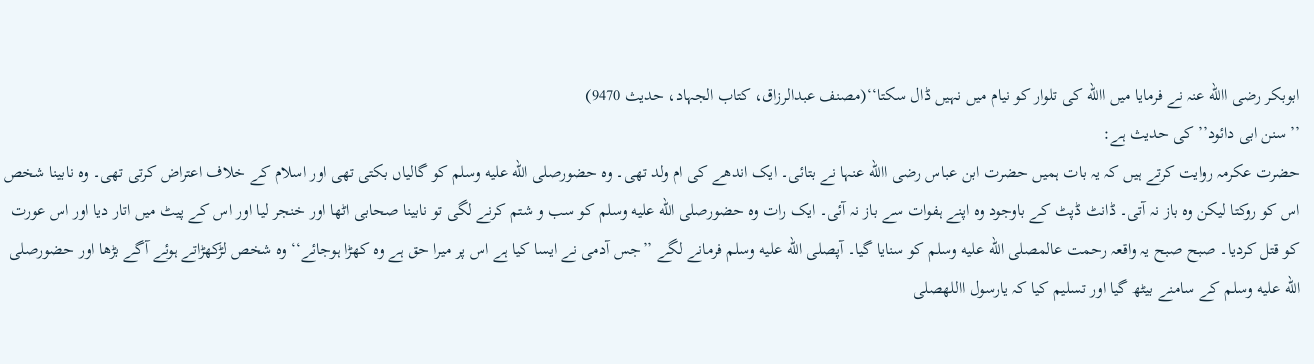ابوبکر رضی االله عنہ نے فرمایا میں االله کی تلوار کو نیام میں نہیں ڈال سکتا‘‘(مصنف عبدالرزاق، کتاب الجہاد، حدیث 9470)
’’سنن ابی دائود’’ کی حدیث ہے:
حضرت عکرمہ روایت کرتے ہیں کہ یہ بات ہمیں حضرت ابن عباس رضی االله عنہا نے بتائی۔ ایک اندھے کی ام ولد تھی۔ وہ حضورصلى الله عليه وسلم کو گالیاں بکتی تھی اور اسلام کے خلاف اعتراض کرتی تھی۔ وہ نابینا شخص اس کو روکتا لیکن وہ باز نہ آتی۔ ڈانٹ ڈپٹ کے باوجود وہ اپنے ہفوات سے باز نہ آئی۔ ایک رات وہ حضورصلى الله عليه وسلم کو سب و شتم کرنے لگی تو نابینا صحابی اٹھا اور خنجر لیا اور اس کے پیٹ میں اتار دیا اور اس عورت کو قتل کردیا۔ صبح صبح یہ واقعہ رحمت عالمصلى الله عليه وسلم کو سنایا گیا۔ آپصلى الله عليه وسلم فرمانے لگے ’’جس آدمی نے ایسا کیا ہے اس پر میرا حق ہے وہ کھڑا ہوجائے‘‘ وہ شخص لڑکھڑاتے ہوئے آگے بڑھا اور حضورصلى الله عليه وسلم کے سامنے بیٹھ گیا اور تسلیم کیا کہ یارسول االلهصلى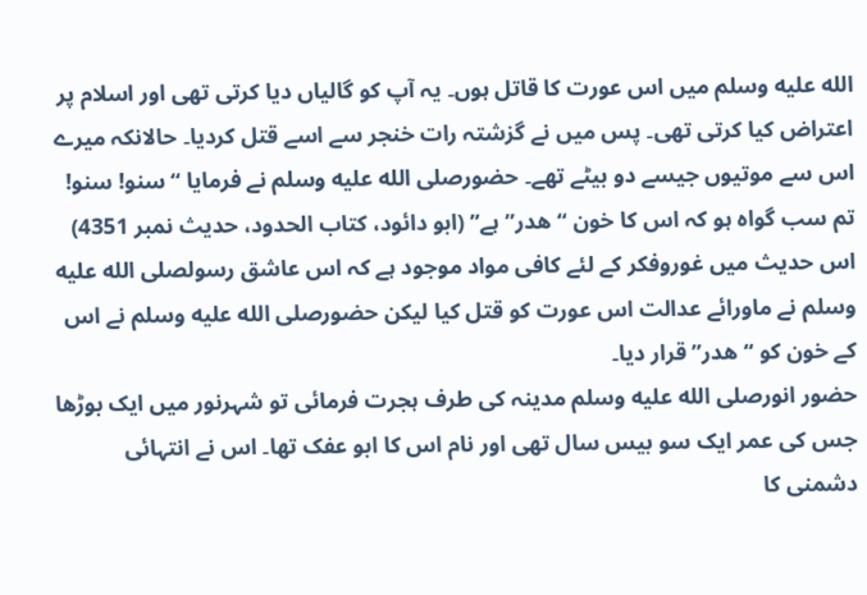الله عليه وسلم میں اس عورت کا قاتل ہوں۔ یہ آپ کو گالیاں دیا کرتی تھی اور اسلام پر اعتراض کیا کرتی تھی۔ پس میں نے گزشتہ رات خنجر سے اسے قتل کردیا۔ حالانکہ میرے اس سے موتیوں جیسے دو بیٹے تھے۔ حضورصلى الله عليه وسلم نے فرمایا ‘‘سنو! سنو! تم سب گواہ ہو کہ اس کا خون ‘‘ھدر’’ ہے’’ (ابو دائود، کتاب الحدود، حدیث نمبر 4351)
اس حدیث میں غوروفکر کے لئے کافی مواد موجود ہے کہ اس عاشق رسولصلى الله عليه وسلم نے ماورائے عدالت اس عورت کو قتل کیا لیکن حضورصلى الله عليه وسلم نے اس کے خون کو ‘‘ھدر’’ قرار دیا۔
حضور انورصلى الله عليه وسلم مدینہ کی طرف ہجرت فرمائی تو شہرنور میں ایک بوڑھا جس کی عمر ایک سو بیس سال تھی اور نام اس کا ابو عفک تھا۔ اس نے انتہائی دشمنی کا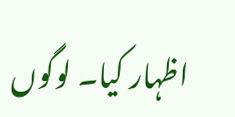اظہار کیا۔ لوگوں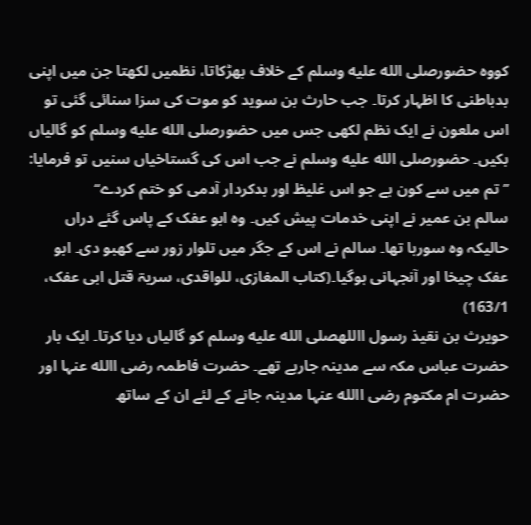کووہ حضورصلى الله عليه وسلم کے خلاف بھڑکاتا، نظمیں لکھتا جن میں اپنی بدباطنی کا اظہار کرتا۔ جب حارث بن سوید کو موت کی سزا سنائی گئی تو اس ملعون نے ایک نظم لکھی جس میں حضورصلى الله عليه وسلم کو گالیاں بکیں۔ حضورصلى الله عليه وسلم نے جب اس کی گستاخیاں سنیں تو فرمایا:
’’تم میں سے کون ہے جو اس غلیظ اور بدکردار آدمی کو ختم کردے‘‘
سالم بن عمیر نے اپنی خدمات پیش کیں۔ وہ ابو عفک کے پاس گئے دراں حالیکہ وہ سورہا تھا۔ سالم نے اس کے جگر میں تلوار زور سے کھبو دی۔ ابو عفک چیخا اور آنجہانی ہوگیا۔(کتاب المغازی، للواقدی، سریۃ قتل ابی عفک، 163/1)
حویرث بن نقیذ رسول االلهصلى الله عليه وسلم کو گالیاں دیا کرتا۔ ایک بار حضرت عباس مکہ سے مدینہ جارہے تھے۔ حضرت فاطمہ رضی االله عنہا اور حضرت ام مکتوم رضی االله عنہا مدینہ جانے کے لئے ان کے ساتھ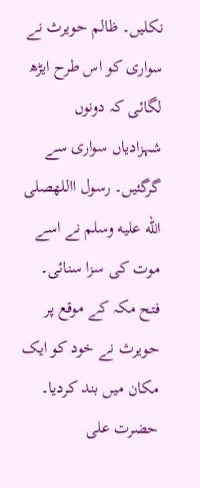نکلیں۔ ظالم حویرث نے سواری کو اس طرح ایڑھ لگائی کہ دونوں شہزادیاں سواری سے گرگئیں۔ رسول االلهصلى الله عليه وسلم نے اسے موت کی سزا سنائی۔ فتح مکہ کے موقع پر حویرث نے خود کو ایک مکان میں بند کردیا۔ حضرت علی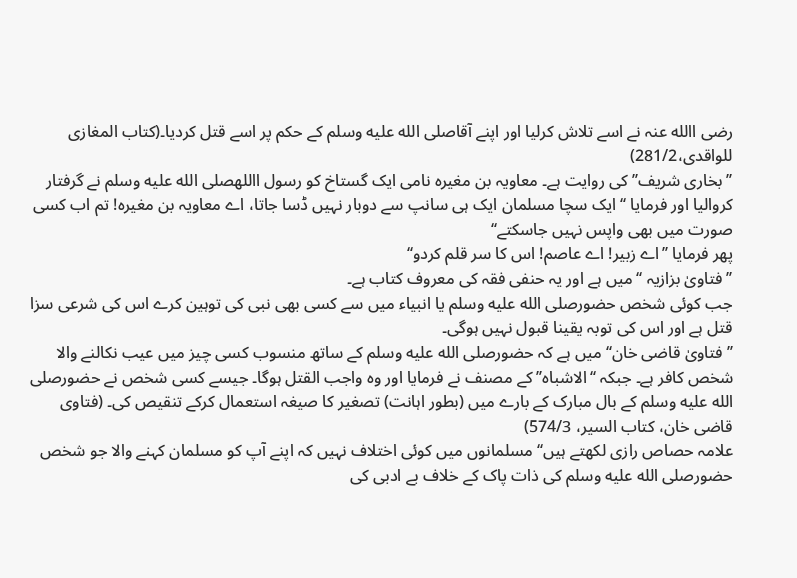رضی االله عنہ نے اسے تلاش کرلیا اور اپنے آقاصلى الله عليه وسلم کے حکم پر اسے قتل کردیا۔(کتاب المغازی للواقدی،281/2)
’’بخاری شریف’’ کی روایت ہے۔ معاویہ بن مغیرہ نامی ایک گستاخ کو رسول االلهصلى الله عليه وسلم نے گرفتار کروالیا اور فرمایا ‘‘ایک سچا مسلمان ایک ہی سانپ سے دوبار نہیں ڈسا جاتا، اے معاویہ بن مغیرہ! تم اب کسی صورت میں بھی واپس نہیں جاسکتے‘‘
پھر فرمایا ’’اے زبیر! اے عاصم! اس کا سر قلم کردو‘‘
’’فتاویٰ بزازیہ ‘‘میں ہے اور یہ حنفی فقہ کی معروف کتاب ہے۔
جب کوئی شخص حضورصلى الله عليه وسلم یا انبیاء میں سے کسی بھی نبی کی توہین کرے اس کی شرعی سزا قتل ہے اور اس کی توبہ یقینا قبول نہیں ہوگی۔
’’فتاویٰ قاضی خان‘‘ میں ہے کہ حضورصلى الله عليه وسلم کے ساتھ منسوب کسی چیز میں عیب نکالنے والا شخص کافر ہے۔ جبکہ ‘‘الاشباہ’’ کے مصنف نے فرمایا اور وہ واجب القتل ہوگا۔ جیسے کسی شخص نے حضورصلى الله عليه وسلم کے بال مبارک کے بارے میں (بطور اہانت) تصغیر کا صیغہ استعمال کرکے تنقیص کی۔ (فتاوی قاضی خان، کتاب السیر، 574/3)
علامہ حصاص رازی لکھتے ہیں‘‘ مسلمانوں میں کوئی اختلاف نہیں کہ اپنے آپ کو مسلمان کہنے والا جو شخص حضورصلى الله عليه وسلم کی ذات پاک کے خلاف بے ادبی کی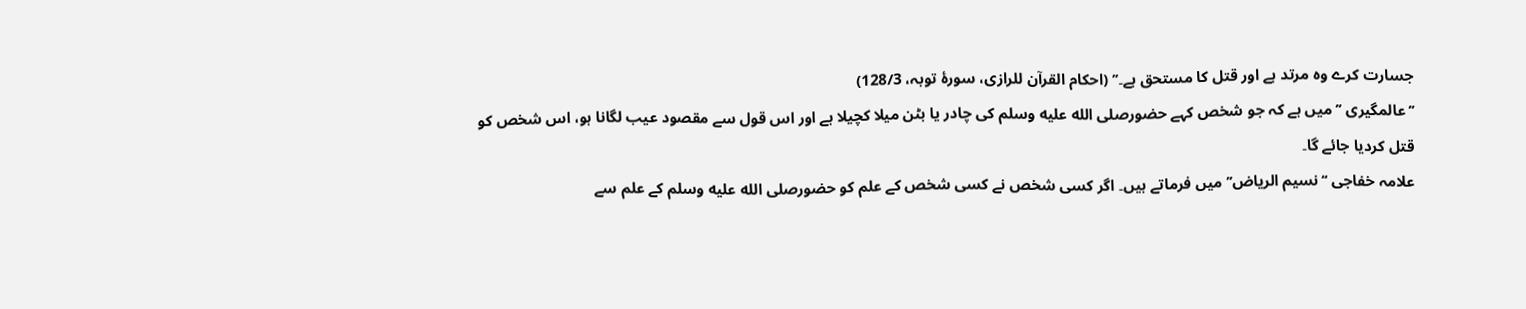جسارت کرے وہ مرتد ہے اور قتل کا مستحق ہے۔’’ (احکام القرآن للرازی، سورۂ توبہ، 128/3)
’’عالمگیری ’’ میں ہے کہ جو شخص کہے حضورصلى الله عليه وسلم کی چادر یا بٹن میلا کچیلا ہے اور اس قول سے مقصود عیب لگانا ہو، اس شخص کو قتل کردیا جائے گا۔
علامہ خفاجی ‘‘نسیم الریاض’’ میں فرماتے ہیں۔ اگر کسی شخص نے کسی شخص کے علم کو حضورصلى الله عليه وسلم کے علم سے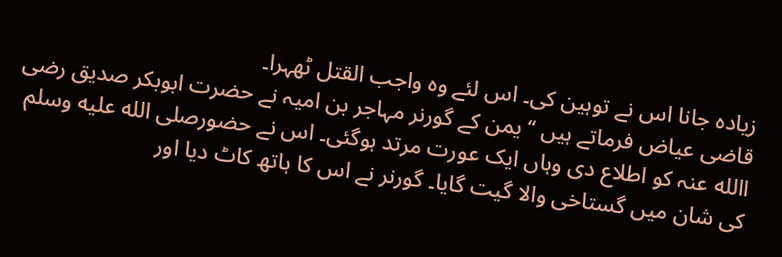زیادہ جانا اس نے توہین کی۔ اس لئے وہ واجب القتل ٹھہرا۔
قاضی عیاض فرماتے ہیں ‘‘ یمن کے گورنر مہاجر بن امیہ نے حضرت ابوبکر صدیق رضی االله عنہ کو اطلاع دی وہاں ایک عورت مرتد ہوگئی۔ اس نے حضورصلى الله عليه وسلم کی شان میں گستاخی والا گیت گایا۔ گورنر نے اس کا ہاتھ کاٹ دیا اور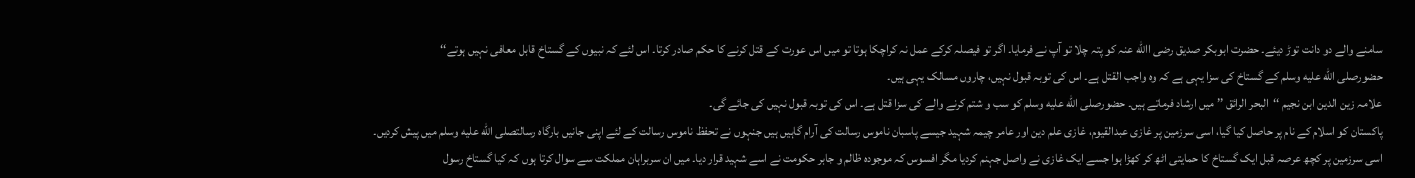سامنے والے دو دانت توڑ دیئے۔ حضرت ابوبکر صدیق رضی االله عنہ کو پتہ چلا تو آپ نے فرمایا۔ اگر تو فیصلہ کرکے عمل نہ کراچکا ہوتا تو میں اس عورت کے قتل کرنے کا حکم صادر کرتا۔ اس لئے کہ نبیوں کے گستاخ قابل معافی نہیں ہوتے‘‘
حضورصلى الله عليه وسلم کے گستاخ کی سزا یہی ہے کہ وہ واجب القتل ہے۔ اس کی توبہ قبول نہیں، چاروں مسالک یہی ہیں۔
علامہ زین الدین ابن نجیم ‘‘البحر الرائق ’’ میں ارشاد فرماتے ہیں۔ حضورصلى الله عليه وسلم کو سب و شتم کرنے والے کی سزا قتل ہے۔ اس کی توبہ قبول نہیں کی جائے گی۔
پاکستان کو اسلام کے نام پر حاصل کیا گیا، اسی سرزمین پر غازی عبدالقیوم، غازی علم دین اور عامر چیمہ شہید جیسے پاسبان ناموس رسالت کی آرام گاہیں ہیں جنہوں نے تحفظ ناموس رسالت کے لئے اپنی جانیں بارگاہ رسالتصلى الله عليه وسلم میں پیش کردیں۔
اسی سرزمین پر کچھ عرصہ قبل ایک گستاخ کا حمایتی اٹھ کر کھڑا ہوا جسے ایک غازی نے واصل جہنم کردیا مگر افسوس کہ موجودہ ظالم و جابر حکومت نے اسے شہید قرار دیا۔ میں ان سربراہان مملکت سے سوال کرتا ہوں کہ کیا گستاخ رسول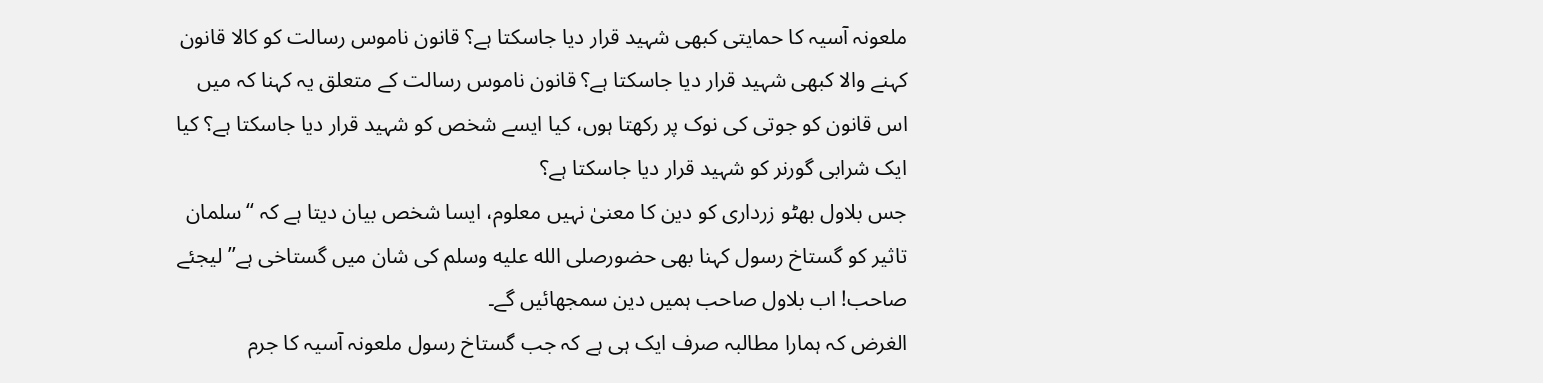ملعونہ آسیہ کا حمایتی کبھی شہید قرار دیا جاسکتا ہے؟ قانون ناموس رسالت کو کالا قانون کہنے والا کبھی شہید قرار دیا جاسکتا ہے؟ قانون ناموس رسالت کے متعلق یہ کہنا کہ میں اس قانون کو جوتی کی نوک پر رکھتا ہوں، کیا ایسے شخص کو شہید قرار دیا جاسکتا ہے؟ کیا ایک شرابی گورنر کو شہید قرار دیا جاسکتا ہے؟
جس بلاول بھٹو زرداری کو دین کا معنیٰ نہیں معلوم، ایسا شخص بیان دیتا ہے کہ ‘‘سلمان تاثیر کو گستاخ رسول کہنا بھی حضورصلى الله عليه وسلم کی شان میں گستاخی ہے’’ لیجئے صاحب! اب بلاول صاحب ہمیں دین سمجھائیں گے۔
الغرض کہ ہمارا مطالبہ صرف ایک ہی ہے کہ جب گستاخ رسول ملعونہ آسیہ کا جرم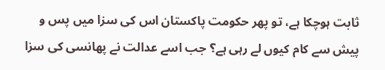ثابت ہوچکا ہے، تو پھر حکومت پاکستان اس کی سزا میں پس و پیش سے کام کیوں لے رہی ہے؟ جب اسے عدالت نے پھانسی کی سزا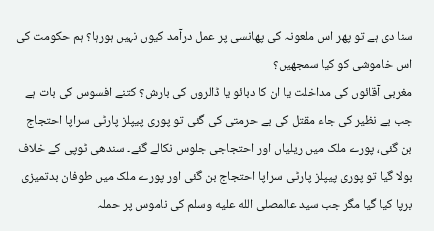سنا دی ہے تو پھر اس ملعونہ کی پھانسی پر عمل درآمد کیوں نہیں ہورہا؟ ہم حکومت کی اس خاموشی کو کیا سمجھیں؟
مغربی آقائوں کی مداخلت یا ان کا دبائو یا ڈالروں کی بارش؟ کتنے افسوس کی بات ہے جب بے نظیر کی جاء مقتل کی بے حرمتی کی گئی تو پوری پیپلز پارٹی سراپا احتجاج بن گئی، پورے ملک میں ریلیاں اور احتجاجی جلوس نکالے گئے۔ سندھی ٹوپی کے خلاف بولا گیا تو پوری پیپلز پارٹی سراپا احتجاج بن گئی اور پورے ملک میں طوفان بدتمیزی برپا کیا گیا مگر جب سید عالمصلى الله عليه وسلم کی ناموس پر حملہ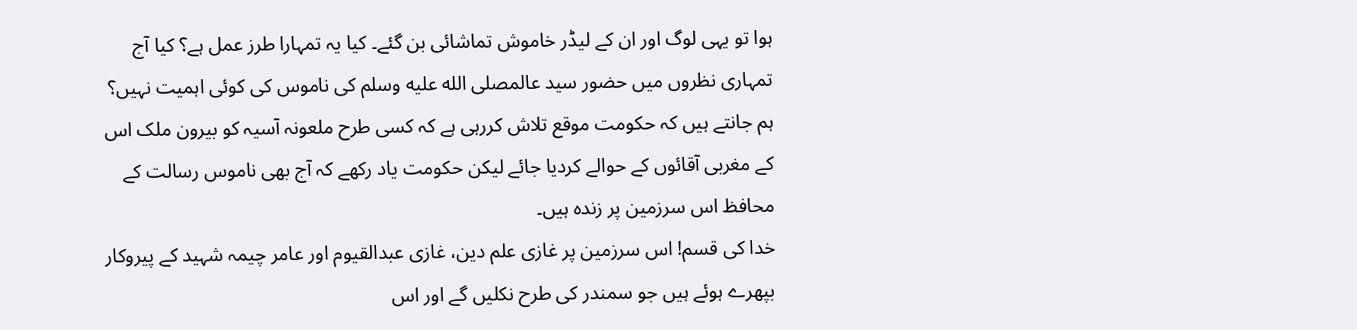ہوا تو یہی لوگ اور ان کے لیڈر خاموش تماشائی بن گئے۔ کیا یہ تمہارا طرز عمل ہے؟ کیا آج تمہاری نظروں میں حضور سید عالمصلى الله عليه وسلم کی ناموس کی کوئی اہمیت نہیں؟
ہم جانتے ہیں کہ حکومت موقع تلاش کررہی ہے کہ کسی طرح ملعونہ آسیہ کو بیرون ملک اس کے مغربی آقائوں کے حوالے کردیا جائے لیکن حکومت یاد رکھے کہ آج بھی ناموس رسالت کے محافظ اس سرزمین پر زندہ ہیں۔
خدا کی قسم! اس سرزمین پر غازی علم دین، غازی عبدالقیوم اور عامر چیمہ شہید کے پیروکار بپھرے ہوئے ہیں جو سمندر کی طرح نکلیں گے اور اس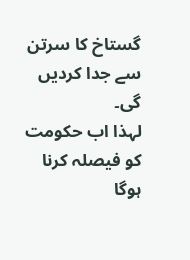گستاخ کا سرتن سے جدا کردیں گی۔
لہذا اب حکومت کو فیصلہ کرنا ہوگا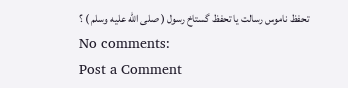تحفظ ناموس رسالت یا تحفظ گستاخ رسول ( صلى الله عليه وسلم ) ؟
No comments:
Post a Comment